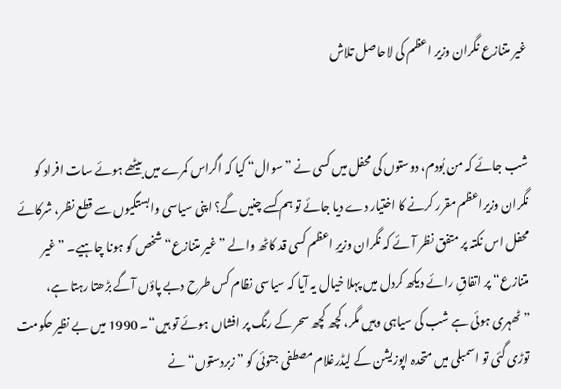غیر متنازع نگران وزیر اعظم کی لاحاصل تلاش


شب جائے کہ من بُودم، دوستوں کی محفل میں کسی نے ”سوال“ کیا کہ اگراس کمرے میں بیٹھے ہوئے سات افراد کو نگران وزیراعظم مقرر کرنے کا اختیار دے دیا جائے تو ہم کسے چنیں گے؟ اپنی سیاسی وابستگیوں سے قطع نظر، شرکائے محفل اس نکتہ پر متفق نظر آئے کہ نگران وزیرِ اعظم کسی قد کاٹھ والے ” غیر متنازع“ شخص کو ہونا چاہیے۔ ”غیر متنازع“ پر اتفاقِ رائے دیکھ کردل میں پہلا خیال یہ آیا کہ سیاسی نظام کس طرح دبے پاؤں آگے بڑھتا رہتا ہے، ”ٹھہری ہوئی ہے شب کی سیاہی وہیں مگر، کچھ کچھ سحر کے رنگ پر افشاں ہوئے تو ہیں“۔ 1990 میں بے نظیر حکومت توڑی گئی تو اسمبلی میں متحدہ اپوزیشن کے لیڈرغلام مصطفی جتوئی کو ”زبردستوں“ نے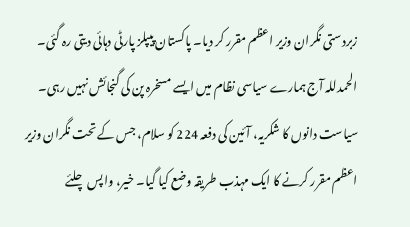زبردستی نگران وزیر اعظم مقرر کر دیا۔ پاکستان پیپلز پارٹی دہائی دیتی رہ گئی۔ الحمدللہ آج ہمارے سیاسی نظام میں ایسے مسخرہ پن کی گنجائش نہیں رہی۔ سیاست دانوں کا شکریہ، آئین کی دفعہ 224 کو سلام، جس کے تحت نگران وزیر اعظم مقرر کرنے کا ایک مہذب طریقہ وضع کیا گیا۔ خیر، واپس چلئے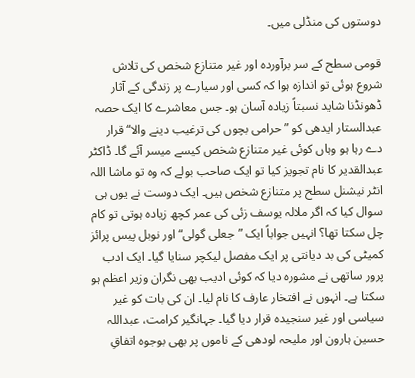دوستوں کی منڈلی میں۔

قومی سطح کے سر برآوردہ اور غیر متنازع شخص کی تلاش شروع ہوئی تو اندازہ ہوا کہ کسی اور سیارے پر زندگی کے آثار ڈھونڈنا شاید نسبتاً زیادہ آسان ہو۔ جس معاشرے کا ایک حصہ عبدالستار ایدھی کو ”حرامی بچوں کی ترغیب دینے والا“ قرار دے رہا ہو وہاں کوئی غیر متنازع شخص کیسے میسر آئے گا۔ ڈاکٹر عبدالقدیر کا نام تجویز کیا تو ایک صاحب بولے کہ وہ تو ماشا اللہ انٹر نیشنل سطح پر متنازع شخص ہیں۔ ایک دوست نے یوں ہی سوال کیا کہ اگر ملالہ یوسف زئی کی عمر کچھ زیادہ ہوتی تو کام چل سکتا تھا؟ انہیں جواباً ایک ”جعلی گولی“ اور نوبل پیس پرائز کمیٹی کی بد دیانتی پر ایک مفصل لیکچر سنایا گیا۔ ایک ادب پرور ساتھی نے مشورہ دیا کہ کوئی ادیب بھی نگران وزیر اعظم ہو سکتا ہے۔ انہوں نے افتخار عارف کا نام لیا۔ ان کی بات کو غیر سیاسی اور غیر سنجیدہ قرار دیا گیا۔ جہانگیر کرامت، عبداللہ حسین ہارون اور ملیحہ لودھی کے ناموں پر بھی بوجوہ اتفاقِ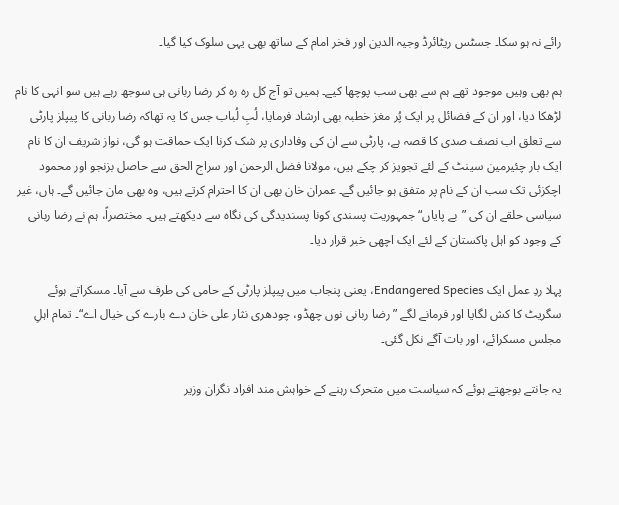رائے نہ ہو سکا۔ جسٹس ریٹائرڈ وجیہ الدین اور فخر امام کے ساتھ بھی یہی سلوک کیا گیا۔

ہم بھی وہیں موجود تھے ہم سے بھی سب پوچھا کیے۔ ہمیں تو آج کل رہ رہ کر رضا ربانی ہی سوجھ رہے ہیں سو انہی کا نام لڑھکا دیا، اور ان کے فضائل پر ایک پُر مغز خطبہ بھی ارشاد فرمایا، لُبِ لُباب جس کا یہ تھاکہ رضا ربانی کا پیپلز پارٹی سے تعلق اب نصف صدی کا قصہ ہے، پارٹی سے ان کی وفاداری پر شک کرنا ایک حماقت ہو گی، نواز شریف ان کا نام ایک بار چئیرمین سینٹ کے لئے تجویز کر چکے ہیں، مولانا فضل الرحمن اور سراج الحق سے حاصل بزنجو اور محمود اچکزئی تک سب ان کے نام پر متفق ہو جائیں گے۔ عمران خان بھی ان کا احترام کرتے ہیں، وہ بھی مان جائیں گے۔ ہاں، غیر سیاسی حلقے ان کی ”بے پایاں“ جمہوریت پسندی کونا پسندیدگی کی نگاہ سے دیکھتے ہیں۔ مختصراً، ہم نے رضا ربانی کے وجود کو اہل پاکستان کے لئے ایک اچھی خبر قرار دیا۔

پہلا ردِ عمل ایک Endangered Species، یعنی پنجاب میں پیپلز پارٹی کے حامی کی طرف سے آیا۔ مسکراتے ہوئے سگریٹ کا کش لگایا اور فرمانے لگے ” رضا ربانی نوں چھڈو، چودھری نثار علی خان دے بارے کی خیال اے“۔ تمام اہلِ مجلس مسکرائے، اور بات آگے نکل گئی۔

یہ جانتے بوجھتے ہوئے کہ سیاست میں متحرک رہنے کے خواہش مند افراد نگران وزیر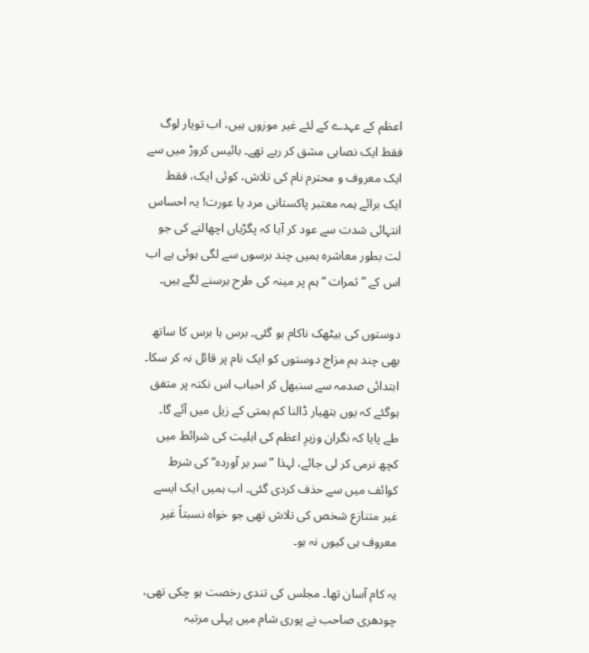اعظم کے عہدے کے لئے غیر موزوں ہیں، اب تویار لوگ فقط ایک نصابی مشق کر رہے تھے۔ بائیس کروڑ میں سے ایک معروف و محترم نام کی تلاش، کوئی ایک، فقط ایک برائے ہمہ معتبر پاکستانی مرد یا عورت! یہ احساس انتہائی شدت سے عود کر آیا کہ پگڑیاں اچھالنے کی جو لت بطور معاشرہ ہمیں چند برسوں سے لگی ہوئی ہے اب اس کے ”ثمرات “ ہم پر مینہ کی طرح برسنے لگے ہیں۔

دوستوں کی بیٹھک ناکام ہو گئی۔ برس ہا برس کا ساتھ بھی چند ہم مزاج دوستوں کو ایک نام پر قائل نہ کر سکا۔ ابتدائی صدمہ سے سنبھل کر احباب اس نکتہ پر متفق ہوگئے کہ یوں ہتھیار ڈالنا کم ہمتی کے زیل میں آئے گا۔ طے پایا کہ نگران وزیرِ اعظم کی اہلیت کی شرائط میں کچھ نرمی کر لی جائے، لہذا ”سر بر آوردہ“ کی شرط کوائف میں سے حذف کردی گئی۔ اب ہمیں ایک ایسے غیر متنازع شخص کی تلاش تھی جو خواہ نسبتاً غیر معروف ہی کیوں نہ ہو۔

یہ کام آسان تھا۔ مجلس کی تندی رخصت ہو چکی تھی، چودھری صاحب نے پوری شام میں پہلی مرتبہ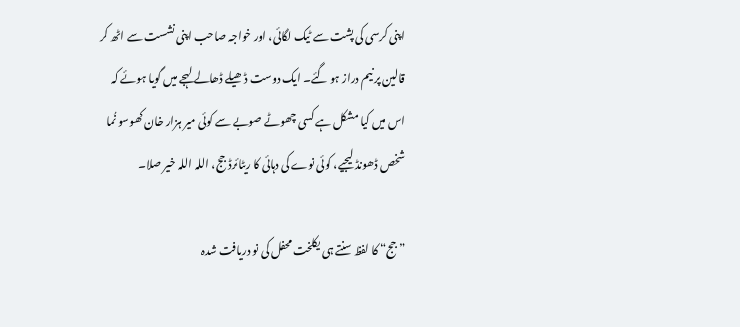اپنی کرسی کی پشت سے ٹیک لگائی، اور خواجہ صاحب اپنی نشست سے اٹھ کر قالین پر نیم دراز ہو گئے۔ ایک دوست ڈھیلے ڈھالے لہجے میں گویا ہوئے کہ اس میں کیا مشکل ہے کسی چھوٹے صوبے سے کوئی میر ہزار خان کھوسو نُما شخص ڈھونڈ لیجیے، کوئی نوے کی دہائی کا ریٹائرڈ جج، اللہ اللہ خیر صلا۔

”جج“ کا لفظ سنتے ہی یکلخت محفل کی نو دریافت شدہ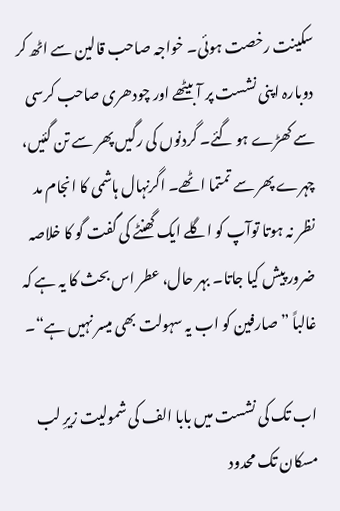سکینت رخصت ہوئی۔ خواجہ صاحب قالین سے اٹھ کر دوبارہ اپنی نشست پر آ بیٹھے اور چودھری صاحب کرسی سے کھڑے ہو گئے۔ گردنوں کی رگیں پھر سے تن گئیں، چہرے پھر سے تمتما اٹھے۔ اگرنہال ہاشمی کا انجام مد نظر نہ ہوتا توآپ کو اگلے ایک گھنٹے کی گفت گو کا خلاصہ ضرور پیش کیا جاتا۔ بہر حال، عطر اس بحث کا یہ ہے کہ غالباً ”صارفین کو اب یہ سہولت بھی میسر نہیں ہے“۔

اب تک کی نشست میں بابا الف کی شمولیت زیرِ لب مسکان تک محدود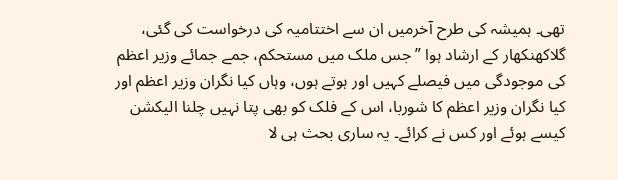تھی۔ ہمیشہ کی طرح آخرمیں ان سے اختتامیہ کی درخواست کی گئی، گلاکھنکھار کے ارشاد ہوا ” جس ملک میں مستحکم، جمے جمائے وزیر اعظم کی موجودگی میں فیصلے کہیں اور ہوتے ہوں، وہاں کیا نگران وزیر اعظم اور کیا نگران وزیر اعظم کا شوربا، اس کے فلک کو بھی پتا نہیں چلنا الیکشن کیسے ہوئے اور کس نے کرائے۔ یہ ساری بحث ہی لا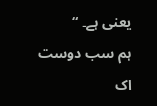یعنی ہے۔ “
ہم سب دوست اک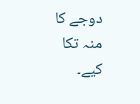دوجے کا منہ تکا کیے۔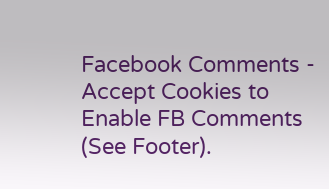Facebook Comments - Accept Cookies to Enable FB Comments (See Footer).